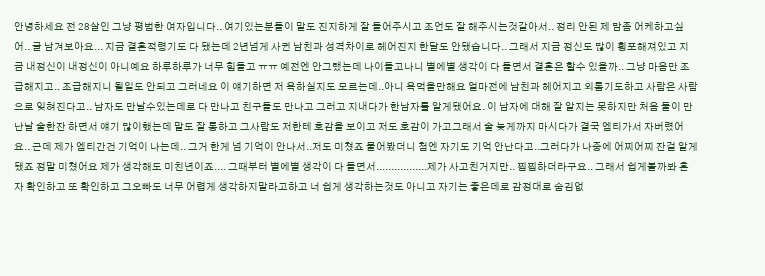안녕하세요 전 28살인 그냥 평범한 여자입니다.. 여기있는분들이 말도 진지하게 잘 들어주시고 조언도 잘 해주시는것같아서.. 정리 안된 제 맘좀 어케하고싶어.. 글 남겨보아요... 지금 결혼적령기도 다 됐는데 2년넘게 사귄 남친과 성격차이로 헤어진지 한달도 안됐습니다.. 그래서 지금 정신도 많이 횡포해져있고 지금 내정신이 내정신이 아니예요 하루하루가 너무 힘들고 ㅠㅠ 예전엔 안그랬는데 나이들고나니 별에별 생각이 다 들면서 결혼은 할수 있을까.. 그냥 마음만 조급해지고.. 조급해지니 될일도 안되고 그러네요 이 얘기하면 저 욕하실지도 모르는데..아니 욕먹을만해요 얼마전에 남친과 헤어지고 외롭기도하고 사람은 사람으로 잊혀진다고.. 남자도 만날수있는데로 다 만나고 친구들도 만나고 그러고 지내다가 한남자를 알게됐어요. 이 남자에 대해 잘 알지는 못하지만 처음 둘이 만난날 술한잔 하면서 얘기 많이했는데 말도 잘 통하고 그사람도 저한테 호감을 보이고 저도 호감이 가고그래서 술 늦게까지 마시다가 결국 엠티가서 자버렸어요.. 근데 제가 엠티간건 기억이 나는데.. 그거 한게 넘 기억이 안나서..저도 미쳤죠 물어봤더니 첨엔 자기도 기억 안난다고..그러다가 나중에 어찌어찌 잔걸 알게됐죠 정말 미쳤어요 제가 생각해도 미친년이죠.... 그때부터 별에별 생각이 다 들면서.................제가 사고친거지만.. 찝찝하더라구요.. 그래서 쉽게볼까봐 혼자 확인하고 또 확인하고 그오빠도 너무 어렵게 생각하지말라고하고 너 쉽게 생각하는것도 아니고 자기는 좋은데로 감정대로 숨김없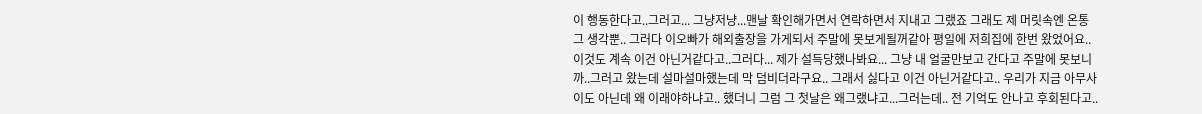이 행동한다고..그러고... 그냥저냥...맨날 확인해가면서 연락하면서 지내고 그랬죠 그래도 제 머릿속엔 온통 그 생각뿐.. 그러다 이오빠가 해외출장을 가게되서 주말에 못보게될꺼같아 평일에 저희집에 한번 왔었어요..이것도 계속 이건 아닌거같다고..그러다... 제가 설득당했나봐요... 그냥 내 얼굴만보고 간다고 주말에 못보니까..그러고 왔는데 설마설마했는데 막 덤비더라구요.. 그래서 싫다고 이건 아닌거같다고.. 우리가 지금 아무사이도 아닌데 왜 이래야하냐고.. 했더니 그럼 그 첫날은 왜그랬냐고...그러는데.. 전 기억도 안나고 후회된다고..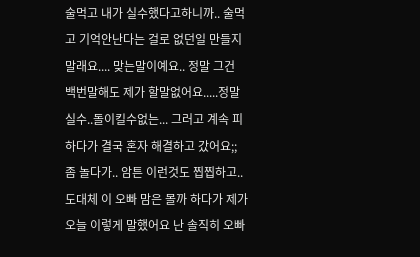술먹고 내가 실수했다고하니까.. 술먹고 기억안난다는 걸로 없던일 만들지 말래요.... 맞는말이예요.. 정말 그건 백번말해도 제가 할말없어요.....정말 실수..돌이킬수없는... 그러고 계속 피하다가 결국 혼자 해결하고 갔어요;; 좀 놀다가.. 암튼 이런것도 찝찝하고.. 도대체 이 오빠 맘은 몰까 하다가 제가 오늘 이렇게 말했어요 난 솔직히 오빠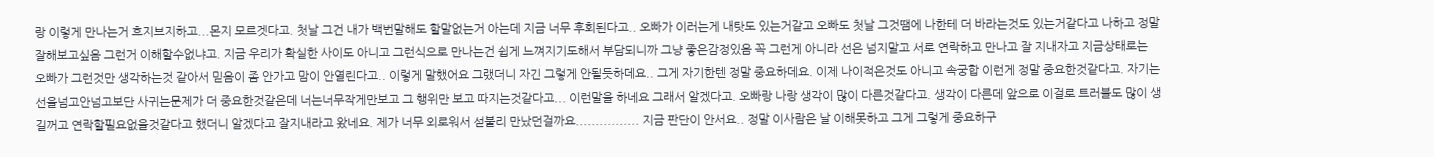랑 이렇게 만나는거 흐지브지하고...몬지 모르겟다고. 첫날 그건 내가 백번말해도 할말없는거 아는데 지금 너무 후회된다고.. 오빠가 이러는게 내탓도 있는거같고 오빠도 첫날 그것땜에 나한테 더 바라는것도 있는거같다고 나하고 정말 잘해보고싶음 그런거 이해할수없냐고. 지금 우리가 확실한 사이도 아니고 그런식으로 만나는건 쉽게 느껴지기도해서 부담되니까 그냥 좋은감정있음 꼭 그런게 아니라 선은 넘지말고 서로 연락하고 만나고 잘 지내자고 지금상태로는 오빠가 그런것만 생각하는것 같아서 믿음이 좀 안가고 맘이 안열린다고.. 이렇게 말했어요 그랬더니 자긴 그렇게 안될듯하데요.. 그게 자기한텐 정말 중요하데요. 이제 나이적은것도 아니고 속궁합 이런게 정말 중요한것같다고. 자기는 선을넘고안넘고보단 사귀는문제가 더 중요한것같은데 너는너무작게만보고 그 행위만 보고 따지는것같다고... 이런말을 하네요 그래서 알겠다고. 오빠랑 나랑 생각이 많이 다른것같다고. 생각이 다른데 앞으로 이걸로 트러블도 많이 생길꺼고 연락할필요없을것같다고 했더니 알겠다고 잘지내라고 왔네요. 제가 너무 외로워서 섣불리 만났던걸까요................ 지금 판단이 안서요.. 정말 이사람은 날 이해못하고 그게 그렇게 중요하구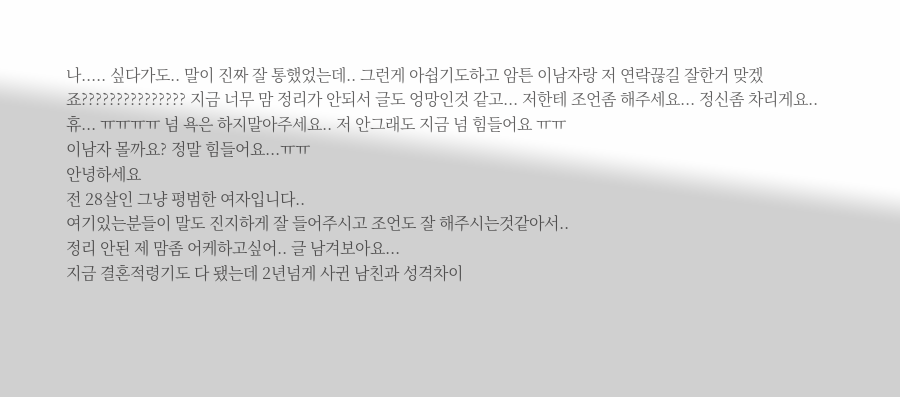나..... 싶다가도.. 말이 진짜 잘 통했었는데.. 그런게 아쉽기도하고 암튼 이남자랑 저 연락끊길 잘한거 맞겠죠??????????????? 지금 너무 맘 정리가 안되서 글도 엉망인것 같고... 저한테 조언좀 해주세요... 정신좀 차리게요.. 휴... ㅠㅠㅠㅠ 넘 욕은 하지말아주세요.. 저 안그래도 지금 넘 힘들어요 ㅠㅠ
이남자 몰까요? 정말 힘들어요...ㅠㅠ
안녕하세요
전 28살인 그냥 평범한 여자입니다..
여기있는분들이 말도 진지하게 잘 들어주시고 조언도 잘 해주시는것같아서..
정리 안된 제 맘좀 어케하고싶어.. 글 남겨보아요...
지금 결혼적령기도 다 됐는데 2년넘게 사귄 남친과 성격차이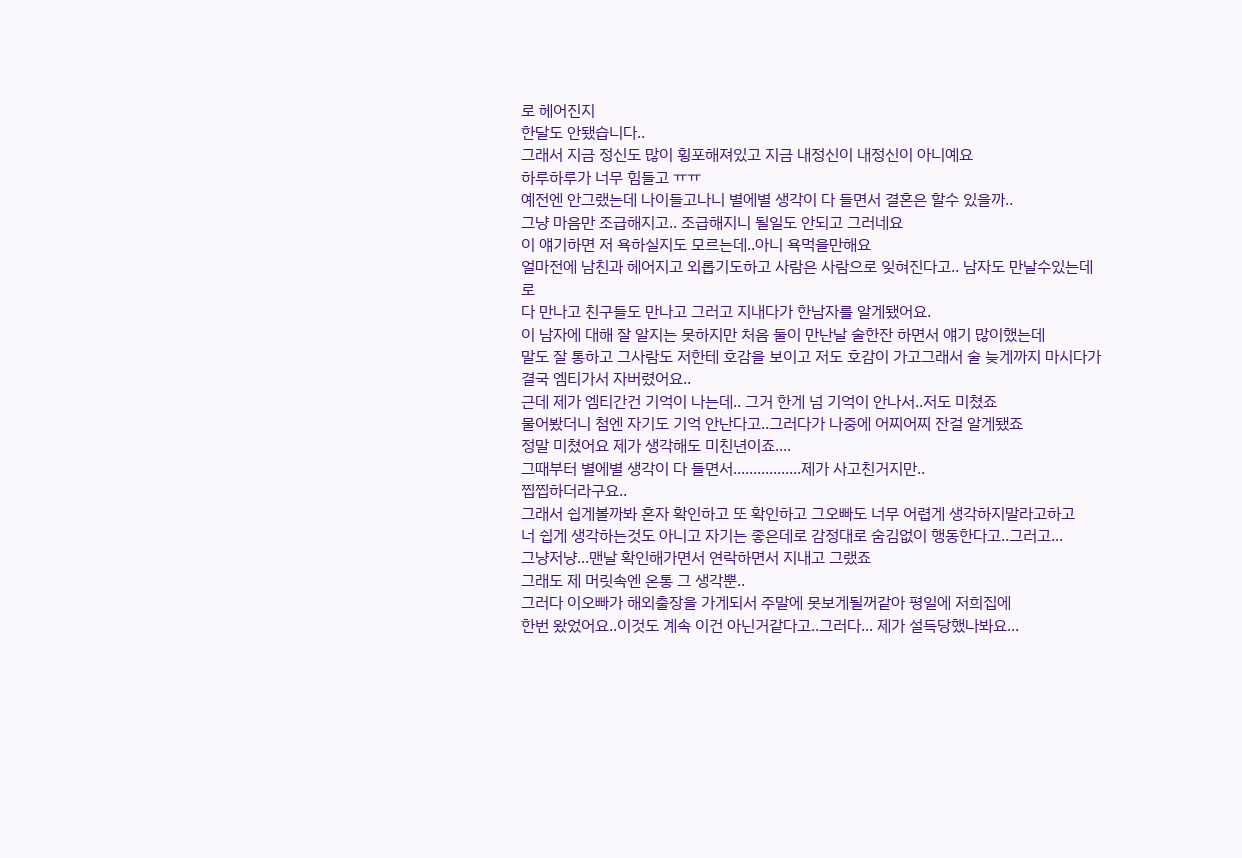로 헤어진지
한달도 안됐습니다..
그래서 지금 정신도 많이 횡포해져있고 지금 내정신이 내정신이 아니예요
하루하루가 너무 힘들고 ㅠㅠ
예전엔 안그랬는데 나이들고나니 별에별 생각이 다 들면서 결혼은 할수 있을까..
그냥 마음만 조급해지고.. 조급해지니 될일도 안되고 그러네요
이 얘기하면 저 욕하실지도 모르는데..아니 욕먹을만해요
얼마전에 남친과 헤어지고 외롭기도하고 사람은 사람으로 잊혀진다고.. 남자도 만날수있는데로
다 만나고 친구들도 만나고 그러고 지내다가 한남자를 알게됐어요.
이 남자에 대해 잘 알지는 못하지만 처음 둘이 만난날 술한잔 하면서 얘기 많이했는데
말도 잘 통하고 그사람도 저한테 호감을 보이고 저도 호감이 가고그래서 술 늦게까지 마시다가
결국 엠티가서 자버렸어요..
근데 제가 엠티간건 기억이 나는데.. 그거 한게 넘 기억이 안나서..저도 미쳤죠
물어봤더니 첨엔 자기도 기억 안난다고..그러다가 나중에 어찌어찌 잔걸 알게됐죠
정말 미쳤어요 제가 생각해도 미친년이죠....
그때부터 별에별 생각이 다 들면서.................제가 사고친거지만..
찝찝하더라구요..
그래서 쉽게볼까봐 혼자 확인하고 또 확인하고 그오빠도 너무 어렵게 생각하지말라고하고
너 쉽게 생각하는것도 아니고 자기는 좋은데로 감정대로 숨김없이 행동한다고..그러고...
그냥저냥...맨날 확인해가면서 연락하면서 지내고 그랬죠
그래도 제 머릿속엔 온통 그 생각뿐..
그러다 이오빠가 해외출장을 가게되서 주말에 못보게될꺼같아 평일에 저희집에
한번 왔었어요..이것도 계속 이건 아닌거같다고..그러다... 제가 설득당했나봐요...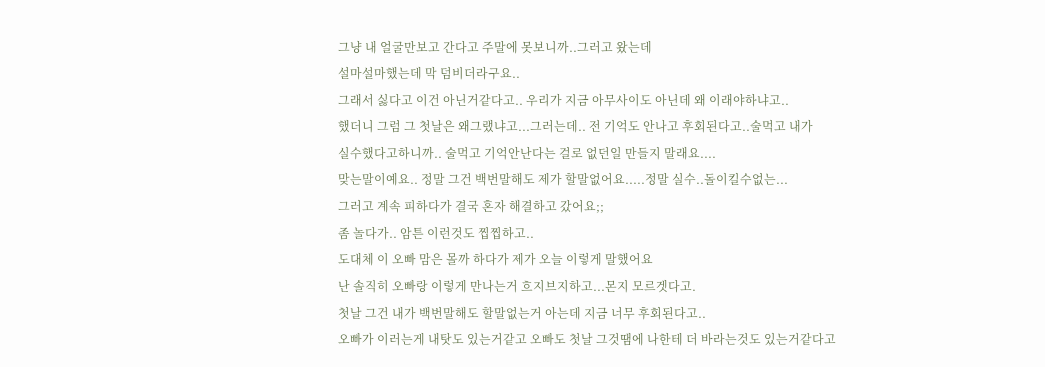그냥 내 얼굴만보고 간다고 주말에 못보니까..그러고 왔는데
설마설마했는데 막 덤비더라구요..
그래서 싫다고 이건 아닌거같다고.. 우리가 지금 아무사이도 아닌데 왜 이래야하냐고..
했더니 그럼 그 첫날은 왜그랬냐고...그러는데.. 전 기억도 안나고 후회된다고..술먹고 내가
실수했다고하니까.. 술먹고 기억안난다는 걸로 없던일 만들지 말래요....
맞는말이예요.. 정말 그건 백번말해도 제가 할말없어요.....정말 실수..돌이킬수없는...
그러고 계속 피하다가 결국 혼자 해결하고 갔어요;;
좀 놀다가.. 암튼 이런것도 찝찝하고..
도대체 이 오빠 맘은 몰까 하다가 제가 오늘 이렇게 말했어요
난 솔직히 오빠랑 이렇게 만나는거 흐지브지하고...몬지 모르겟다고.
첫날 그건 내가 백번말해도 할말없는거 아는데 지금 너무 후회된다고..
오빠가 이러는게 내탓도 있는거같고 오빠도 첫날 그것땜에 나한테 더 바라는것도 있는거같다고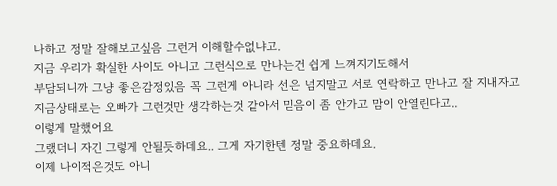나하고 정말 잘해보고싶음 그런거 이해할수없냐고.
지금 우리가 확실한 사이도 아니고 그런식으로 만나는건 쉽게 느껴지기도해서
부담되니까 그냥 좋은감정있음 꼭 그런게 아니라 선은 넘지말고 서로 연락하고 만나고 잘 지내자고
지금상태로는 오빠가 그런것만 생각하는것 같아서 믿음이 좀 안가고 맘이 안열린다고..
이렇게 말했어요
그랬더니 자긴 그렇게 안될듯하데요.. 그게 자기한텐 정말 중요하데요.
이제 나이적은것도 아니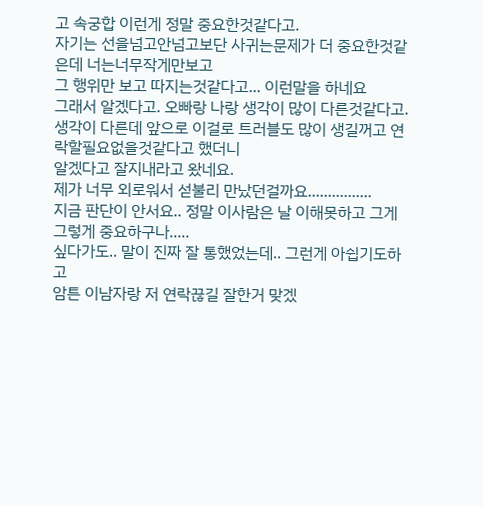고 속궁합 이런게 정말 중요한것같다고.
자기는 선을넘고안넘고보단 사귀는문제가 더 중요한것같은데 너는너무작게만보고
그 행위만 보고 따지는것같다고... 이런말을 하네요
그래서 알겠다고. 오빠랑 나랑 생각이 많이 다른것같다고.
생각이 다른데 앞으로 이걸로 트러블도 많이 생길꺼고 연락할필요없을것같다고 했더니
알겠다고 잘지내라고 왔네요.
제가 너무 외로워서 섣불리 만났던걸까요................
지금 판단이 안서요.. 정말 이사람은 날 이해못하고 그게 그렇게 중요하구나.....
싶다가도.. 말이 진짜 잘 통했었는데.. 그런게 아쉽기도하고
암튼 이남자랑 저 연락끊길 잘한거 맞겠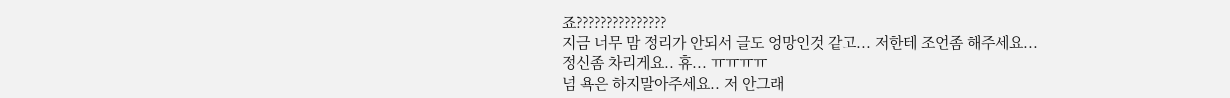죠???????????????
지금 너무 맘 정리가 안되서 글도 엉망인것 같고... 저한테 조언좀 해주세요...
정신좀 차리게요.. 휴... ㅠㅠㅠㅠ
넘 욕은 하지말아주세요.. 저 안그래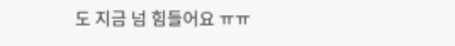도 지금 넘 힘들어요 ㅠㅠ